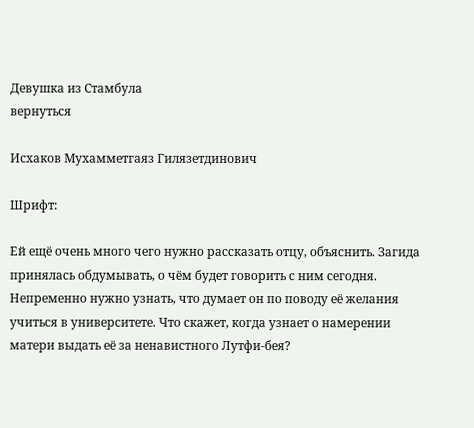Девушка из Стамбула
вернуться

Исхаков Мухамметгаяз Гилязетдинович

Шрифт:

Ей ещё очень много чего нужно рассказать отцу, объяснить. Загида принялась обдумывать, о чём будет говорить с ним сегодня. Непременно нужно узнать, что думает он по поводу её желания учиться в университете. Что скажет, когда узнает о намерении матери выдать её за ненавистного Лутфи-бея?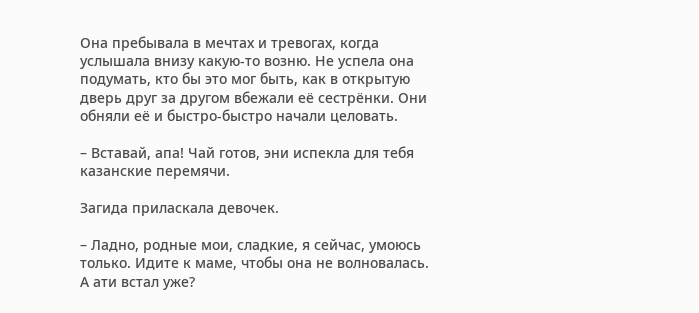Она пребывала в мечтах и тревогах, когда услышала внизу какую-то возню. Не успела она подумать, кто бы это мог быть, как в открытую дверь друг за другом вбежали её сестрёнки. Они обняли её и быстро-быстро начали целовать.

– Вставай, апа! Чай готов, эни испекла для тебя казанские перемячи.

Загида приласкала девочек.

– Ладно, родные мои, сладкие, я сейчас, умоюсь только. Идите к маме, чтобы она не волновалась. А ати встал уже?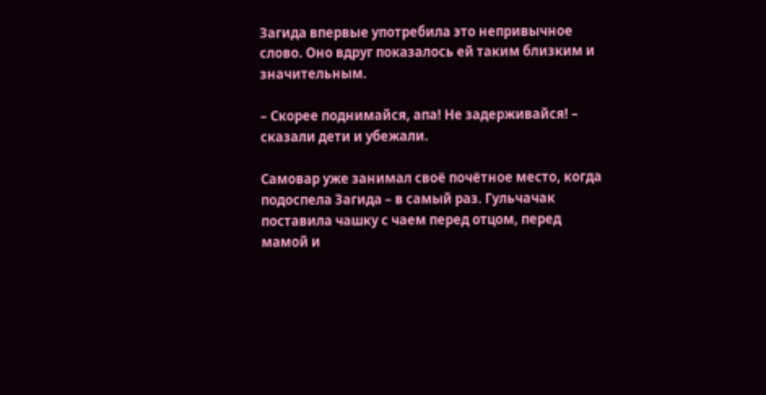Загида впервые употребила это непривычное слово. Оно вдруг показалось ей таким близким и значительным.

– Скорее поднимайся, апа! Не задерживайся! – сказали дети и убежали.

Самовар уже занимал своё почётное место, когда подоспела Загида – в самый раз. Гульчачак поставила чашку с чаем перед отцом, перед мамой и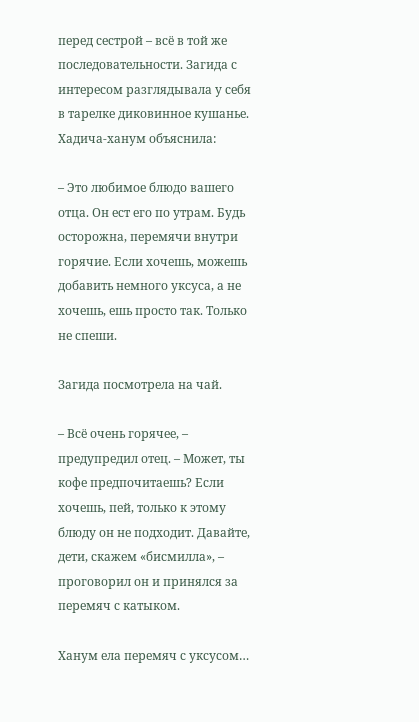перед сестрой – всё в той же последовательности. Загида с интересом разглядывала у себя в тарелке диковинное кушанье. Хадича-ханум объяснила:

– Это любимое блюдо вашего отца. Он ест его по утрам. Будь осторожна, перемячи внутри горячие. Если хочешь, можешь добавить немного уксуса, а не хочешь, ешь просто так. Только не спеши.

Загида посмотрела на чай.

– Всё очень горячее, – предупредил отец. – Может, ты кофе предпочитаешь? Если хочешь, пей, только к этому блюду он не подходит. Давайте, дети, скажем «бисмилла», – проговорил он и принялся за перемяч с катыком.

Ханум ела перемяч с уксусом…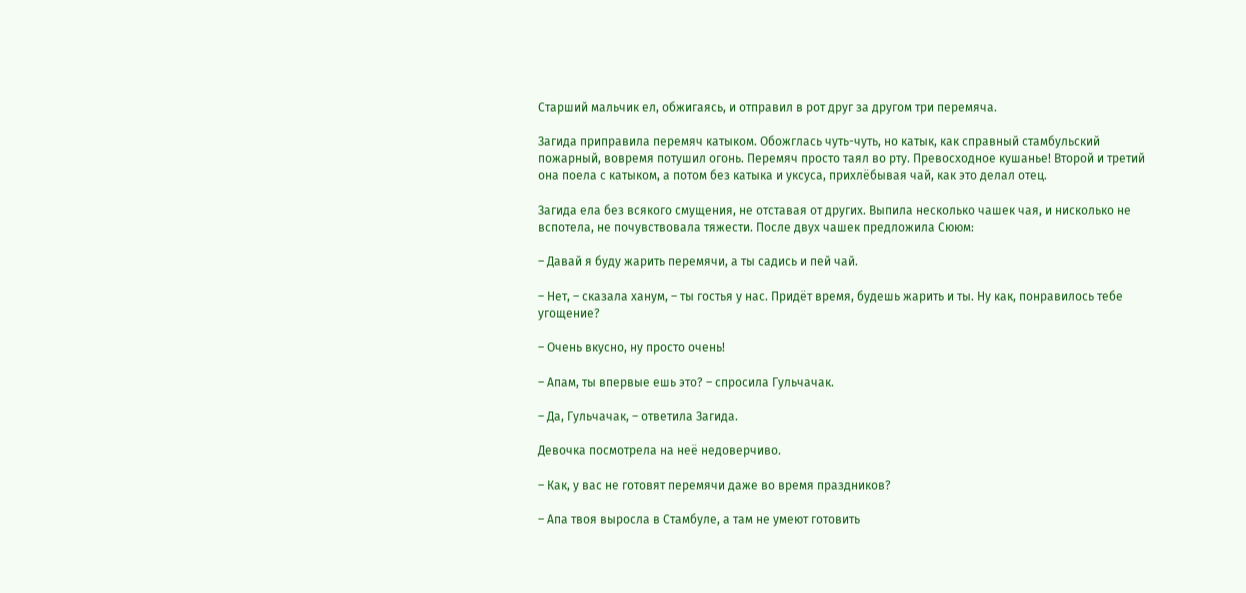Старший мальчик ел, обжигаясь, и отправил в рот друг за другом три перемяча.

Загида приправила перемяч катыком. Обожглась чуть-чуть, но катык, как справный стамбульский пожарный, вовремя потушил огонь. Перемяч просто таял во рту. Превосходное кушанье! Второй и третий она поела с катыком, а потом без катыка и уксуса, прихлёбывая чай, как это делал отец.

Загида ела без всякого смущения, не отставая от других. Выпила несколько чашек чая, и нисколько не вспотела, не почувствовала тяжести. После двух чашек предложила Сююм:

– Давай я буду жарить перемячи, а ты садись и пей чай.

– Нет, – сказала ханум, – ты гостья у нас. Придёт время, будешь жарить и ты. Ну как, понравилось тебе угощение?

– Очень вкусно, ну просто очень!

– Апам, ты впервые ешь это? – спросила Гульчачак.

– Да, Гульчачак, – ответила Загида.

Девочка посмотрела на неё недоверчиво.

– Как, у вас не готовят перемячи даже во время праздников?

– Апа твоя выросла в Стамбуле, а там не умеют готовить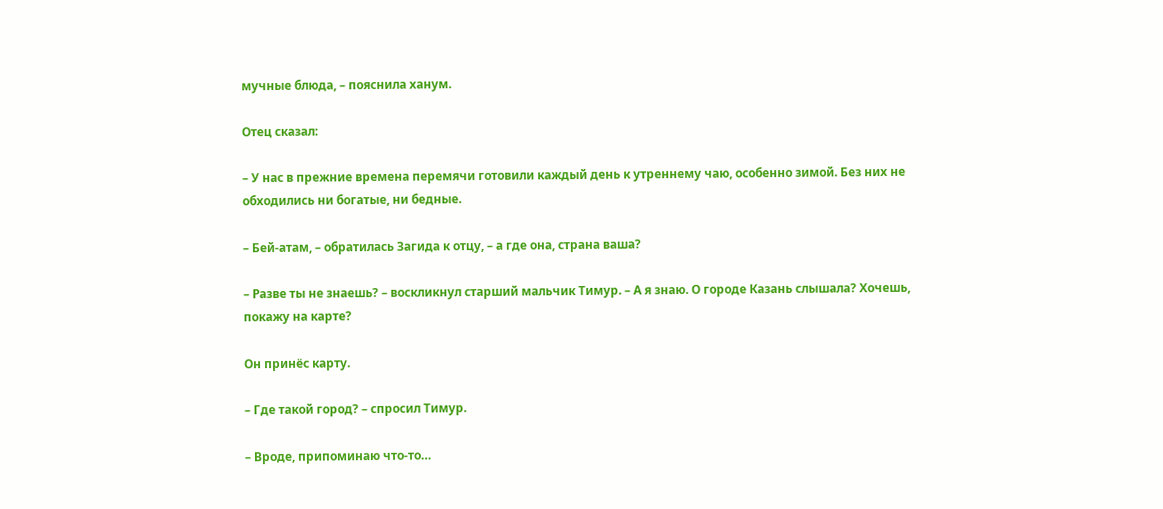мучные блюда, – пояснила ханум.

Отец сказал:

– У нас в прежние времена перемячи готовили каждый день к утреннему чаю, особенно зимой. Без них не обходились ни богатые, ни бедные.

– Бей-атам, – обратилась Загида к отцу, – а где она, страна ваша?

– Разве ты не знаешь? – воскликнул старший мальчик Тимур. – А я знаю. О городе Казань слышала? Хочешь, покажу на карте?

Он принёс карту.

– Где такой город? – спросил Тимур.

– Вроде, припоминаю что-то…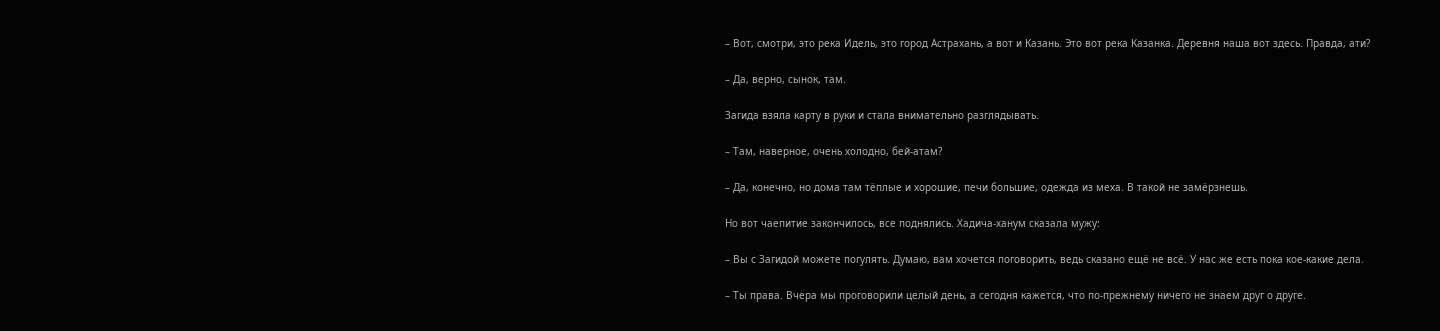– Вот, смотри, это река Идель, это город Астрахань, а вот и Казань. Это вот река Казанка. Деревня наша вот здесь. Правда, ати?

– Да, верно, сынок, там.

Загида взяла карту в руки и стала внимательно разглядывать.

– Там, наверное, очень холодно, бей-атам?

– Да, конечно, но дома там тёплые и хорошие, печи большие, одежда из меха. В такой не замёрзнешь.

Но вот чаепитие закончилось, все поднялись. Хадича-ханум сказала мужу:

– Вы с Загидой можете погулять. Думаю, вам хочется поговорить, ведь сказано ещё не всё. У нас же есть пока кое-какие дела.

– Ты права. Вчера мы проговорили целый день, а сегодня кажется, что по-прежнему ничего не знаем друг о друге.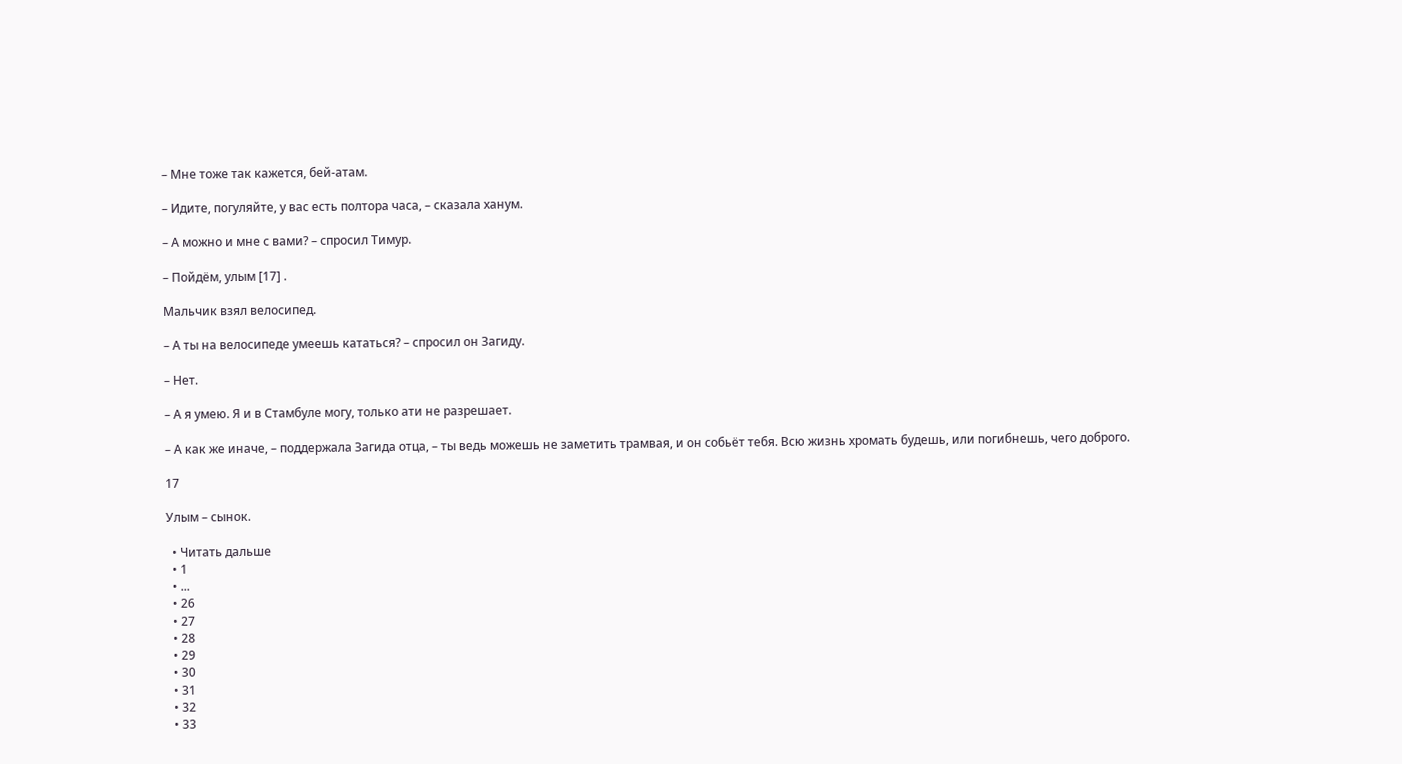– Мне тоже так кажется, бей-атам.

– Идите, погуляйте, у вас есть полтора часа, – сказала ханум.

– А можно и мне с вами? – спросил Тимур.

– Пойдём, улым [17] .

Мальчик взял велосипед.

– А ты на велосипеде умеешь кататься? – спросил он Загиду.

– Нет.

– А я умею. Я и в Стамбуле могу, только ати не разрешает.

– А как же иначе, – поддержала Загида отца, – ты ведь можешь не заметить трамвая, и он собьёт тебя. Всю жизнь хромать будешь, или погибнешь, чего доброго.

17

Улым – сынок.

  • Читать дальше
  • 1
  • ...
  • 26
  • 27
  • 28
  • 29
  • 30
  • 31
  • 32
  • 33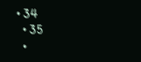• 34
  • 35
  •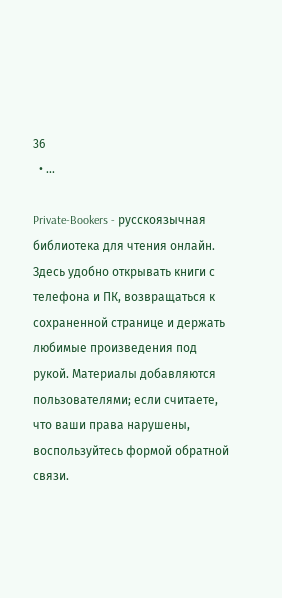36
  • ...

Private-Bookers - русскоязычная библиотека для чтения онлайн. Здесь удобно открывать книги с телефона и ПК, возвращаться к сохраненной странице и держать любимые произведения под рукой. Материалы добавляются пользователями; если считаете, что ваши права нарушены, воспользуйтесь формой обратной связи.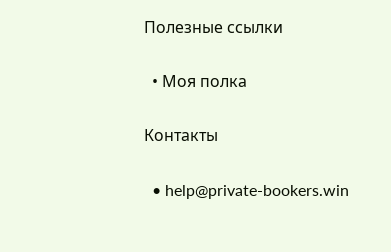Полезные ссылки

  • Моя полка

Контакты

  • help@private-bookers.win